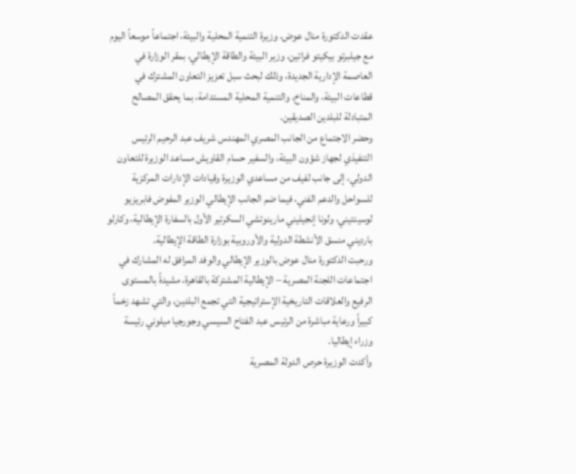عقدت الدكتورة منال عوض، وزيرة التنمية المحلية والبيئة، اجتماعاً موسعاً اليوم مع جيلبرتو بيكيتو فراتين، وزير البيئة والطاقة الإيطالي، بمقر الوزارة في العاصمة الإدارية الجديدة، وذلك لبحث سبل تعزيز التعاون المشترك في قطاعات البيئة، والمناخ، والتنمية المحلية المستدامة، بما يحقق المصالح المتبادلة للبلدين الصديقين.
وحضر الاجتماع من الجانب المصري المهندس شريف عبد الرحيم الرئيس التنفيذي لجهاز شؤون البيئة، والسفير حسام القاويش مساعد الوزيرة للتعاون الدولي، إلى جانب لفيف من مساعدي الوزيرة وقيادات الإدارات المركزية للسواحل والدعم الفني، فيما ضم الجانب الإيطالي الوزير المفوض فابريزيو لوسينتيني، ولونا إنجيليني مارينوتشي السكرتير الأول بالسفارة الإيطالية، وكارلو بارديني منسق الأنشطة الدولية والأوروبية بوزارة الطاقة الإيطالية.
ورحبت الدكتورة منال عوض بالوزير الإيطالي والوفد المرافق له المشارك في اجتماعات اللجنة المصرية – الإيطالية المشتركة بالقاهرة، مشيدةً بالمستوى الرفيع والعلاقات التاريخية الإستراتيجية التي تجمع البلدين، والتي تشهد زخماً كبيراً ورعاية مباشرة من الرئيس عبد الفتاح السيسي وجورجيا ميلوني رئيسة وزراء إيطاليا.
وأكدت الوزيرة حرص الدولة المصرية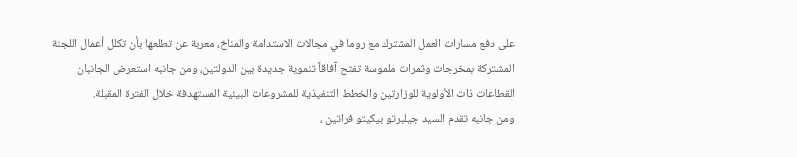على دفع مسارات العمل المشترك مع روما في مجالات الاستدامة والمناخ، معربة عن تطلعها بأن تكلل أعمال اللجنة المشتركة بمخرجات وثمرات ملموسة تفتح آفاقاً تنموية جديدة بين الدولتين، ومن جانبه استعرض الجانبان القطاعات ذات الأولوية للوزارتين والخطط التنفيذية للمشروعات البيئية المستهدفة خلال الفترة المقبلة.
ومن جانبه تقدم السيد جيلبرتو بيكيتو فراتين ،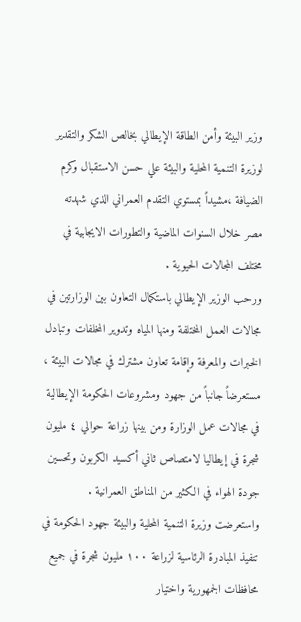وزير البيئة وأمن الطاقة الإيطالي بخالص الشكر والتقدير لوزيرة التنمية المحلية والبيئة علي حسن الاستقبال وكرم الضيافة ،مشيداً بمستوي التقدم العمراني الذي شهدته مصر خلال السنوات الماضية والتطورات الايجابية في مختلف المجالات الحيوية .
ورحب الوزير الإيطالي باستكمال التعاون بين الوزارتين في مجالات العمل المختلفة ومنها المياه وتدوير المخلفات وتبادل الخبرات والمعرفة وإقامة تعاون مشترك في مجالات البيئة ، مستعرضاً جانباً من جهود ومشروعات الحكومة الإيطالية في مجالات عمل الوزارة ومن بينها زراعة حوالي ٤ مليون شجرة في إيطاليا لامتصاص ثاني أكسيد الكربون وتحسين جودة الهواء في الكثير من المناطق العمرانية .
واستعرضت وزيرة التنمية المحلية والبيئة جهود الحكومة في تنفيذ المبادرة الرئاسية لزراعة ١٠٠ مليون شجرة في جميع محافظات الجمهورية واختيار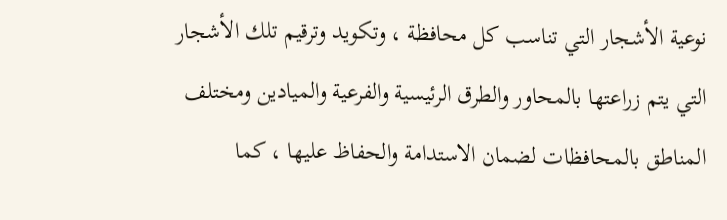نوعية الأشجار التي تناسب كل محافظة ، وتكويد وترقيم تلك الأشجار التي يتم زراعتها بالمحاور والطرق الرئيسية والفرعية والميادين ومختلف المناطق بالمحافظات لضمان الاستدامة والحفاظ عليها ، كما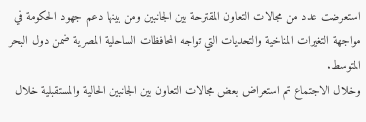استعرضت عدد من مجالات التعاون المقترحة بين الجانبين ومن بينها دعم جهود الحكومة في مواجهة التغيرات المناخية والتحديات التي تواجه المحافظات الساحلية المصرية ضمن دول البحر المتوسط.
وخلال الاجتماع تم استعراض بعض مجالات التعاون بين الجانبين الحالية والمستقبلية خلال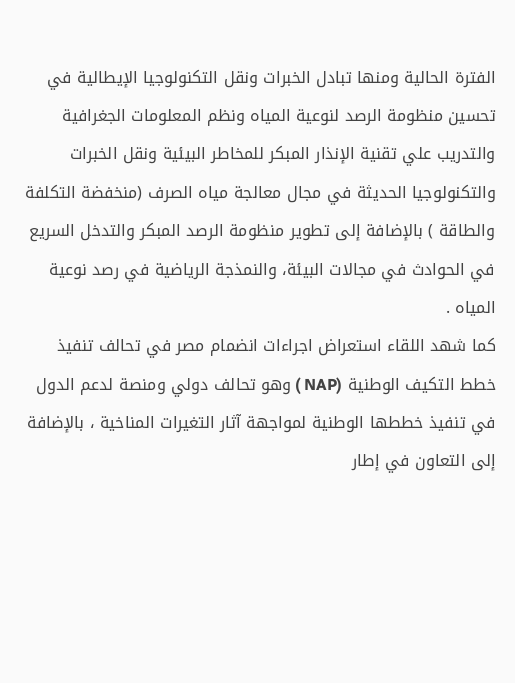الفترة الحالية ومنها تبادل الخبرات ونقل التكنولوجيا الإيطالية في تحسين منظومة الرصد لنوعية المياه ونظم المعلومات الجغرافية والتدريب علي تقنية الإنذار المبكر للمخاطر البيئية ونقل الخبرات والتكنولوجيا الحديثة في مجال معالجة مياه الصرف (منخفضة التكلفة والطاقة ) بالإضافة إلى تطوير منظومة الرصد المبكر والتدخل السريع في الحوادث في مجالات البيئة، والنمذجة الرياضية في رصد نوعية المياه .
كما شهد اللقاء استعراض اجراءات انضمام مصر في تحالف تنفيذ خطط التكيف الوطنية (NAP ) وهو تحالف دولي ومنصة لدعم الدول في تنفيذ خططها الوطنية لمواجهة آثار التغيرات المناخية ، بالإضافة إلى التعاون في إطار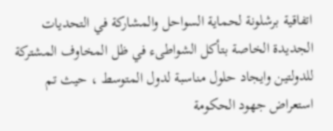اتفاقية برشلونة لحماية السواحل والمشاركة في التحديات الجديدة الخاصة بتأكل الشواطىء في ظل المخاوف المشتركة للدولتين وايجاد حلول مناسبة لدول المتوسط ، حيث تم استعراض جهود الحكومة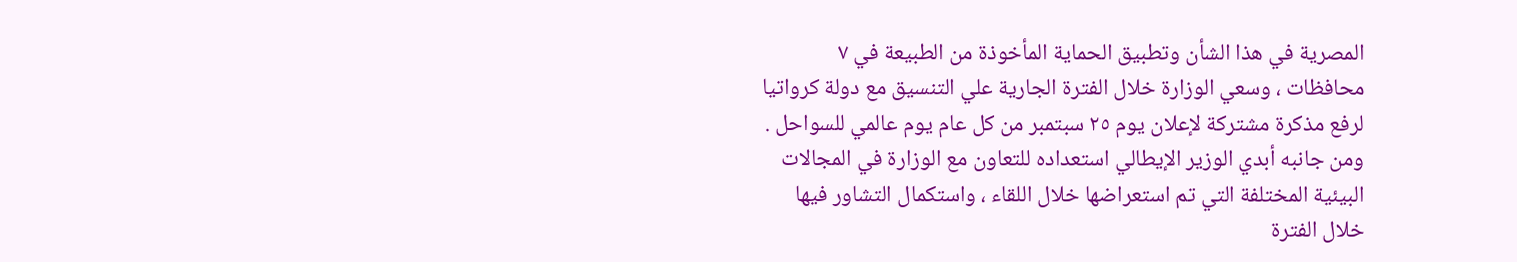المصرية في هذا الشأن وتطبيق الحماية المأخوذة من الطبيعة في ٧ محافظات ، وسعي الوزارة خلال الفترة الجارية علي التنسيق مع دولة كرواتيا لرفع مذكرة مشتركة لإعلان يوم ٢٥ سبتمبر من كل عام يوم عالمي للسواحل .
ومن جانبه أبدي الوزير الإيطالي استعداده للتعاون مع الوزارة في المجالات البيئية المختلفة التي تم استعراضها خلال اللقاء ، واستكمال التشاور فيها خلال الفترة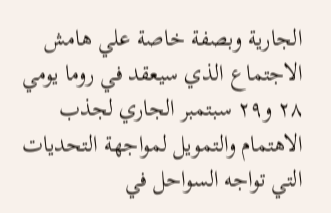الجارية وبصفة خاصة علي هامش الاجتماع الذي سيعقد في روما يومي ٢٨ و٢٩ سبتمبر الجاري لجذب الاهتمام والتمويل لمواجهة التحديات التي تواجه السواحل في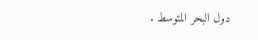دول البحر المتوسط .